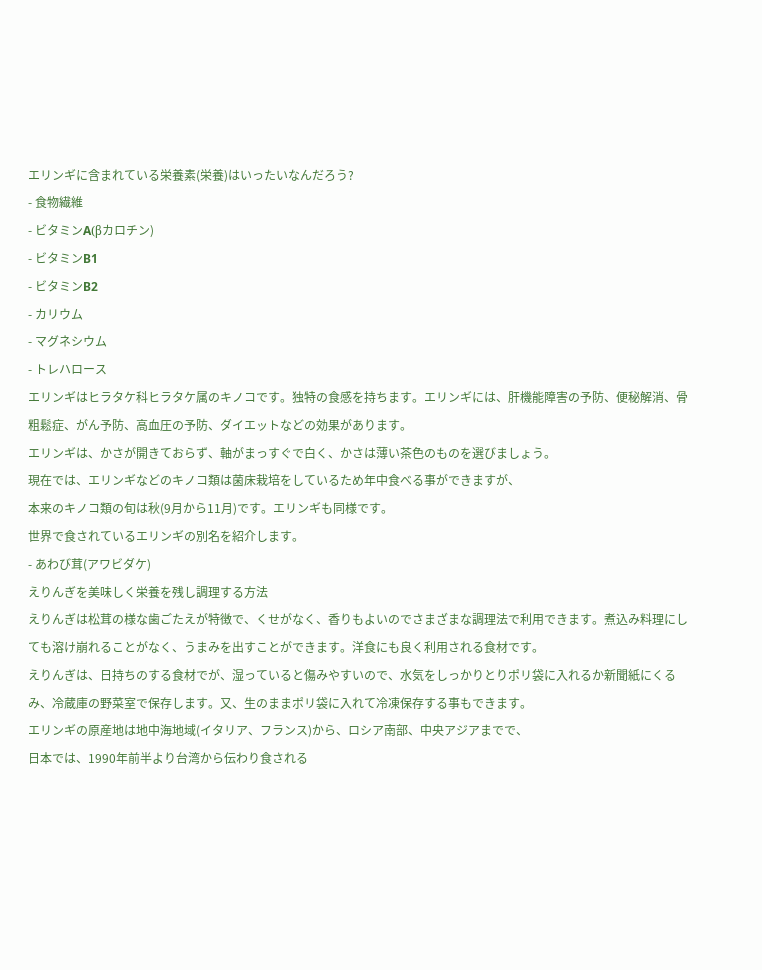エリンギに含まれている栄養素(栄養)はいったいなんだろう?
- 食物繊維
- ビタミンA(βカロチン)
- ビタミンB1
- ビタミンB2
- カリウム
- マグネシウム
- トレハロース
エリンギはヒラタケ科ヒラタケ属のキノコです。独特の食感を持ちます。エリンギには、肝機能障害の予防、便秘解消、骨粗鬆症、がん予防、高血圧の予防、ダイエットなどの効果があります。
エリンギは、かさが開きておらず、軸がまっすぐで白く、かさは薄い茶色のものを選びましょう。
現在では、エリンギなどのキノコ類は菌床栽培をしているため年中食べる事ができますが、
本来のキノコ類の旬は秋(9月から11月)です。エリンギも同様です。
世界で食されているエリンギの別名を紹介します。
- あわび茸(アワビダケ)
えりんぎを美味しく栄養を残し調理する方法
えりんぎは松茸の様な歯ごたえが特徴で、くせがなく、香りもよいのでさまざまな調理法で利用できます。煮込み料理にしても溶け崩れることがなく、うまみを出すことができます。洋食にも良く利用される食材です。
えりんぎは、日持ちのする食材でが、湿っていると傷みやすいので、水気をしっかりとりポリ袋に入れるか新聞紙にくるみ、冷蔵庫の野菜室で保存します。又、生のままポリ袋に入れて冷凍保存する事もできます。
エリンギの原産地は地中海地域(イタリア、フランス)から、ロシア南部、中央アジアまでで、
日本では、1990年前半より台湾から伝わり食される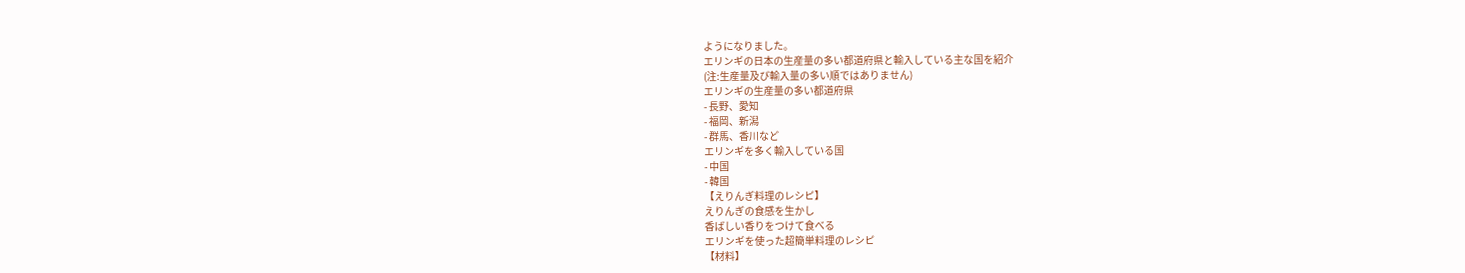ようになりました。
エリンギの日本の生産量の多い都道府県と輸入している主な国を紹介
(注:生産量及び輸入量の多い順ではありません)
エリンギの生産量の多い都道府県
- 長野、愛知
- 福岡、新潟
- 群馬、香川など
エリンギを多く輸入している国
- 中国
- 韓国
【えりんぎ料理のレシピ】
えりんぎの食感を生かし
香ばしい香りをつけて食べる
エリンギを使った超簡単料理のレシピ
【材料】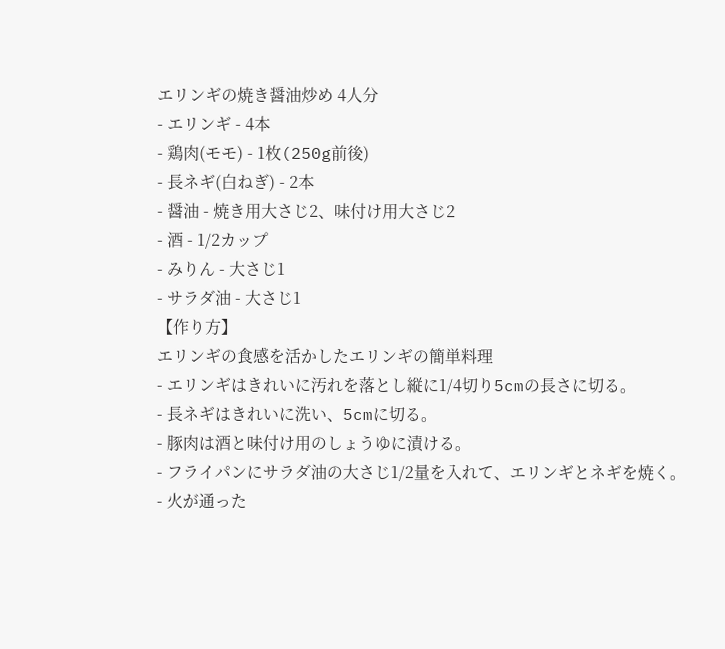エリンギの焼き醤油炒め 4人分
- エリンギ - 4本
- 鶏肉(モモ) - 1枚(250g前後)
- 長ネギ(白ねぎ) - 2本
- 醤油 - 焼き用大さじ2、味付け用大さじ2
- 酒 - 1/2カップ
- みりん - 大さじ1
- サラダ油 - 大さじ1
【作り方】
エリンギの食感を活かしたエリンギの簡単料理
- エリンギはきれいに汚れを落とし縦に1/4切り5cmの長さに切る。
- 長ネギはきれいに洗い、5cmに切る。
- 豚肉は酒と味付け用のしょうゆに漬ける。
- フライパンにサラダ油の大さじ1/2量を入れて、エリンギとネギを焼く。
- 火が通った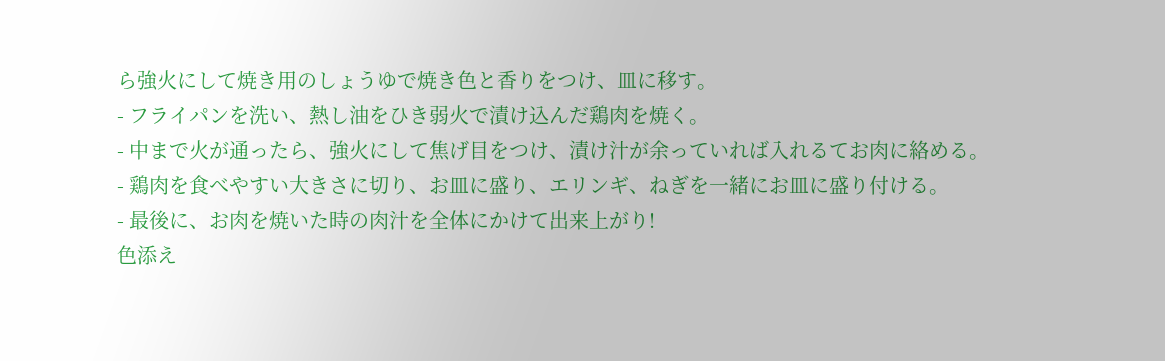ら強火にして焼き用のしょうゆで焼き色と香りをつけ、皿に移す。
- フライパンを洗い、熱し油をひき弱火で漬け込んだ鶏肉を焼く。
- 中まで火が通ったら、強火にして焦げ目をつけ、漬け汁が余っていれば入れるてお肉に絡める。
- 鶏肉を食べやすい大きさに切り、お皿に盛り、エリンギ、ねぎを一緒にお皿に盛り付ける。
- 最後に、お肉を焼いた時の肉汁を全体にかけて出来上がり!
色添え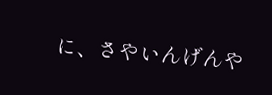に、さやいんげんや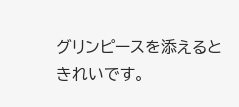グリンピースを添えるときれいです。